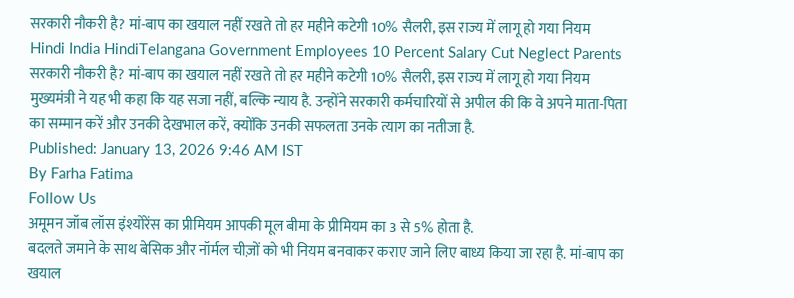सरकारी नौकरी है? मां-बाप का खयाल नहीं रखते तो हर महीने कटेगी 10% सैलरी, इस राज्य में लागू हो गया नियम
Hindi India HindiTelangana Government Employees 10 Percent Salary Cut Neglect Parents सरकारी नौकरी है? मां-बाप का खयाल नहीं रखते तो हर महीने कटेगी 10% सैलरी, इस राज्य में लागू हो गया नियम
मुख्यमंत्री ने यह भी कहा कि यह सजा नहीं, बल्कि न्याय है. उन्होंने सरकारी कर्मचारियों से अपील की कि वे अपने माता-पिता का सम्मान करें और उनकी देखभाल करें, क्योंकि उनकी सफलता उनके त्याग का नतीजा है.
Published: January 13, 2026 9:46 AM IST
By Farha Fatima
Follow Us
अमूमन जॉब लॉस इंश्योरेंस का प्रीमियम आपकी मूल बीमा के प्रीमियम का 3 से 5% होता है.
बदलते जमाने के साथ बेसिक और नॉर्मल चीज़ों को भी नियम बनवाकर कराए जाने लिए बाध्य किया जा रहा है. मां-बाप का खयाल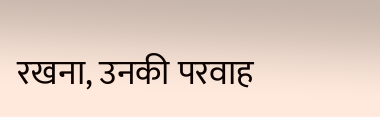रखना, उनकी परवाह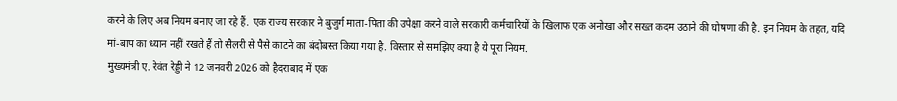करने के लिए अब नियम बनाए जा रहे हैं. एक राज्य सरकार ने बुजुर्ग माता-पिता की उपेक्षा करने वाले सरकारी कर्मचारियों के खिलाफ एक अनोखा और सख्त कदम उठाने की घोषणा की है. इन नियम के तहत, यदि मां-बाप का ध्यान नहीं रखते हैं तो सैलरी से पैसे काटने का बंदोबस्त किया गया है. विस्तार से समझिए क्या है ये पूरा नियम.
मुख्यमंत्री ए. रेवंत रेड्डी ने 12 जनवरी 2026 को हैदराबाद में एक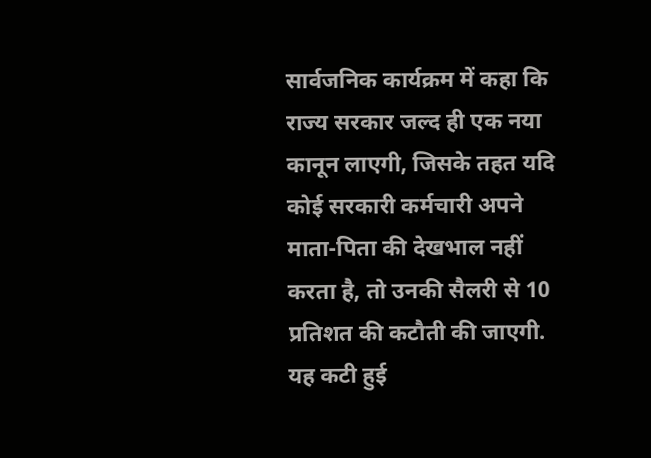सार्वजनिक कार्यक्रम में कहा कि राज्य सरकार जल्द ही एक नया कानून लाएगी, जिसके तहत यदि कोई सरकारी कर्मचारी अपने माता-पिता की देखभाल नहीं करता है, तो उनकी सैलरी से 10 प्रतिशत की कटौती की जाएगी. यह कटी हुई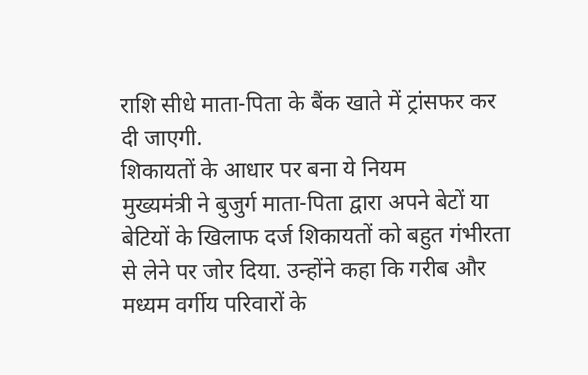राशि सीधे माता-पिता के बैंक खाते में ट्रांसफर कर दी जाएगी.
शिकायतों के आधार पर बना ये नियम
मुख्यमंत्री ने बुजुर्ग माता-पिता द्वारा अपने बेटों या बेटियों के खिलाफ दर्ज शिकायतों को बहुत गंभीरता से लेने पर जोर दिया. उन्होंने कहा कि गरीब और मध्यम वर्गीय परिवारों के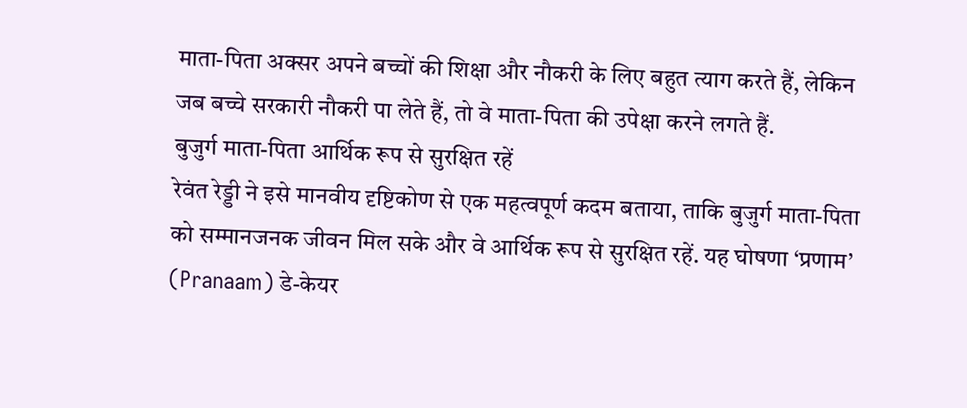माता-पिता अक्सर अपने बच्चों की शिक्षा और नौकरी के लिए बहुत त्याग करते हैं, लेकिन जब बच्चे सरकारी नौकरी पा लेते हैं, तो वे माता-पिता की उपेक्षा करने लगते हैं.
बुजुर्ग माता-पिता आर्थिक रूप से सुरक्षित रहें
रेवंत रेड्डी ने इसे मानवीय दृष्टिकोण से एक महत्वपूर्ण कदम बताया, ताकि बुजुर्ग माता-पिता को सम्मानजनक जीवन मिल सके और वे आर्थिक रूप से सुरक्षित रहें. यह घोषणा ‘प्रणाम’ (Pranaam) डे-केयर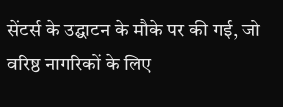सेंटर्स के उद्घाटन के मौके पर की गई, जो वरिष्ठ नागरिकों के लिए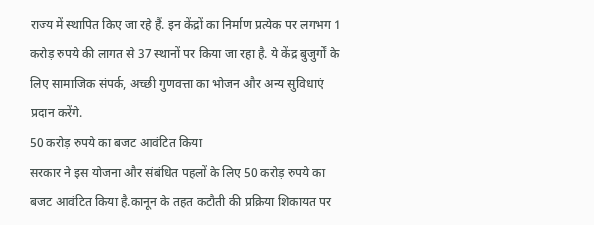राज्य में स्थापित किए जा रहे हैं. इन केंद्रों का निर्माण प्रत्येक पर लगभग 1 करोड़ रुपये की लागत से 37 स्थानों पर किया जा रहा है. ये केंद्र बुजुर्गों के लिए सामाजिक संपर्क, अच्छी गुणवत्ता का भोजन और अन्य सुविधाएं प्रदान करेंगे.
50 करोड़ रुपये का बजट आवंटित किया
सरकार ने इस योजना और संबंधित पहलों के लिए 50 करोड़ रुपये का बजट आवंटित किया है.कानून के तहत कटौती की प्रक्रिया शिकायत पर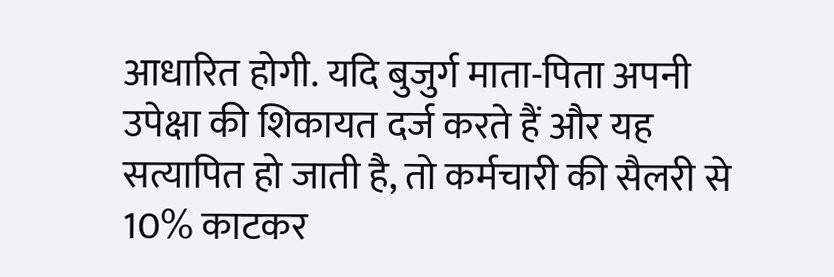आधारित होगी. यदि बुजुर्ग माता-पिता अपनी उपेक्षा की शिकायत दर्ज करते हैं और यह सत्यापित हो जाती है, तो कर्मचारी की सैलरी से 10% काटकर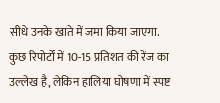सीधे उनके खाते में जमा किया जाएगा. कुछ रिपोर्टों में 10-15 प्रतिशत की रेंज का उल्लेख है, लेकिन हालिया घोषणा में स्पष्ट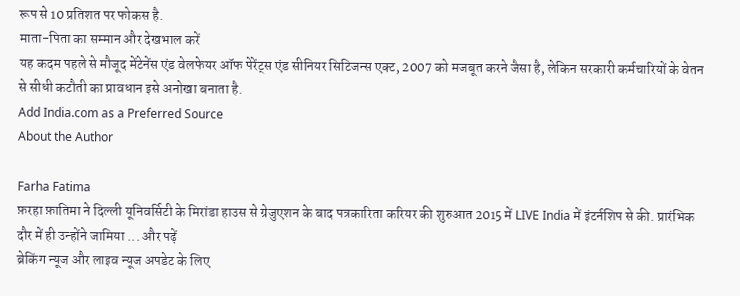रूप से 10 प्रतिशत पर फोकस है.
माता-पिता का सम्मान और देखभाल करें
यह कदम पहले से मौजूद मेंटेनेंस एंड वेलफेयर ऑफ पेरेंट्स एंड सीनियर सिटिजन्स एक्ट, 2007 को मजबूत करने जैसा है, लेकिन सरकारी कर्मचारियों के वेतन से सीधी कटौती का प्रावधान इसे अनोखा बनाता है.
Add India.com as a Preferred Source
About the Author

Farha Fatima
फ़रहा फ़ातिमा ने दिल्ली यूनिवर्सिटी के मिरांडा हाउस से ग्रेजुएशन के बाद पत्रकारिता करियर की शुरुआत 2015 में LIVE India में इंटर्नशिप से की. प्रारंभिक दौर में ही उन्होंने जामिया ... और पढ़ें
ब्रेकिंग न्यूज और लाइव न्यूज अपडेट के लिए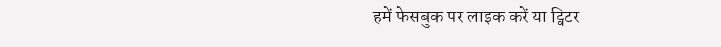हमें फेसबुक पर लाइक करें या ट्विटर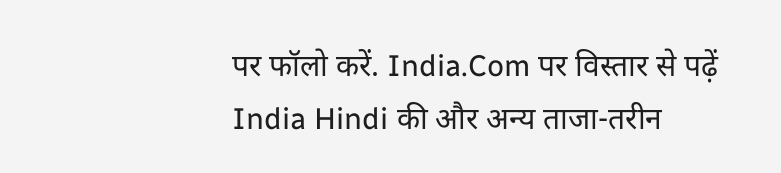पर फॉलो करें. India.Com पर विस्तार से पढ़ें India Hindi की और अन्य ताजा-तरीन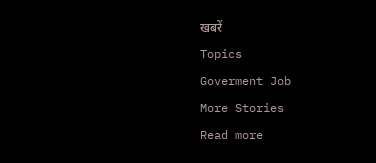खबरें
Topics
Goverment Job
More Stories
Read more